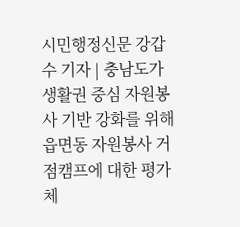시민행정신문 강갑수 기자 | 충남도가 생활권 중심 자원봉사 기반 강화를 위해 읍면동 자원봉사 거점캠프에 대한 평가체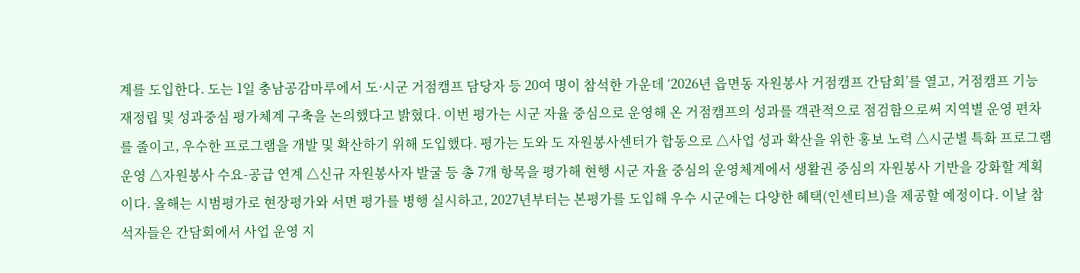계를 도입한다. 도는 1일 충남공감마루에서 도·시군 거점캠프 담당자 등 20여 명이 참석한 가운데 ‘2026년 읍면동 자원봉사 거점캠프 간담회’를 열고, 거점캠프 기능 재정립 및 성과중심 평가체계 구축을 논의했다고 밝혔다. 이번 평가는 시군 자율 중심으로 운영해 온 거점캠프의 성과를 객관적으로 점검함으로써 지역별 운영 편차를 줄이고, 우수한 프로그램을 개발 및 확산하기 위해 도입했다. 평가는 도와 도 자원봉사센터가 합동으로 △사업 성과 확산을 위한 홍보 노력 △시군별 특화 프로그램 운영 △자원봉사 수요-공급 연계 △신규 자원봉사자 발굴 등 총 7개 항목을 평가해 현행 시군 자율 중심의 운영체계에서 생활권 중심의 자원봉사 기반을 강화할 계획이다. 올해는 시범평가로 현장평가와 서면 평가를 병행 실시하고, 2027년부터는 본평가를 도입해 우수 시군에는 다양한 혜택(인센티브)을 제공할 예정이다. 이날 참석자들은 간담회에서 사업 운영 지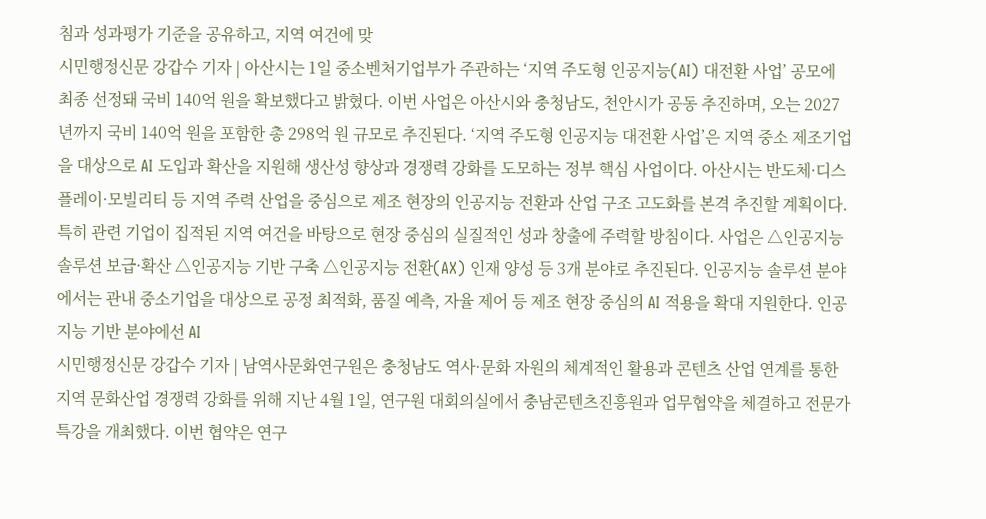침과 성과평가 기준을 공유하고, 지역 여건에 맞
시민행정신문 강갑수 기자 | 아산시는 1일 중소벤처기업부가 주관하는 ‘지역 주도형 인공지능(AI) 대전환 사업’ 공모에 최종 선정돼 국비 140억 원을 확보했다고 밝혔다. 이번 사업은 아산시와 충청남도, 천안시가 공동 추진하며, 오는 2027년까지 국비 140억 원을 포함한 총 298억 원 규모로 추진된다. ‘지역 주도형 인공지능 대전환 사업’은 지역 중소 제조기업을 대상으로 AI 도입과 확산을 지원해 생산성 향상과 경쟁력 강화를 도모하는 정부 핵심 사업이다. 아산시는 반도체·디스플레이·모빌리티 등 지역 주력 산업을 중심으로 제조 현장의 인공지능 전환과 산업 구조 고도화를 본격 추진할 계획이다. 특히 관련 기업이 집적된 지역 여건을 바탕으로 현장 중심의 실질적인 성과 창출에 주력할 방침이다. 사업은 △인공지능 솔루션 보급·확산 △인공지능 기반 구축 △인공지능 전환(AX) 인재 양성 등 3개 분야로 추진된다. 인공지능 솔루션 분야에서는 관내 중소기업을 대상으로 공정 최적화, 품질 예측, 자율 제어 등 제조 현장 중심의 AI 적용을 확대 지원한다. 인공지능 기반 분야에선 AI
시민행정신문 강갑수 기자 | 남역사문화연구원은 충청남도 역사·문화 자원의 체계적인 활용과 콘텐츠 산업 연계를 통한 지역 문화산업 경쟁력 강화를 위해 지난 4월 1일, 연구원 대회의실에서 충남콘텐츠진흥원과 업무협약을 체결하고 전문가 특강을 개최했다. 이번 협약은 연구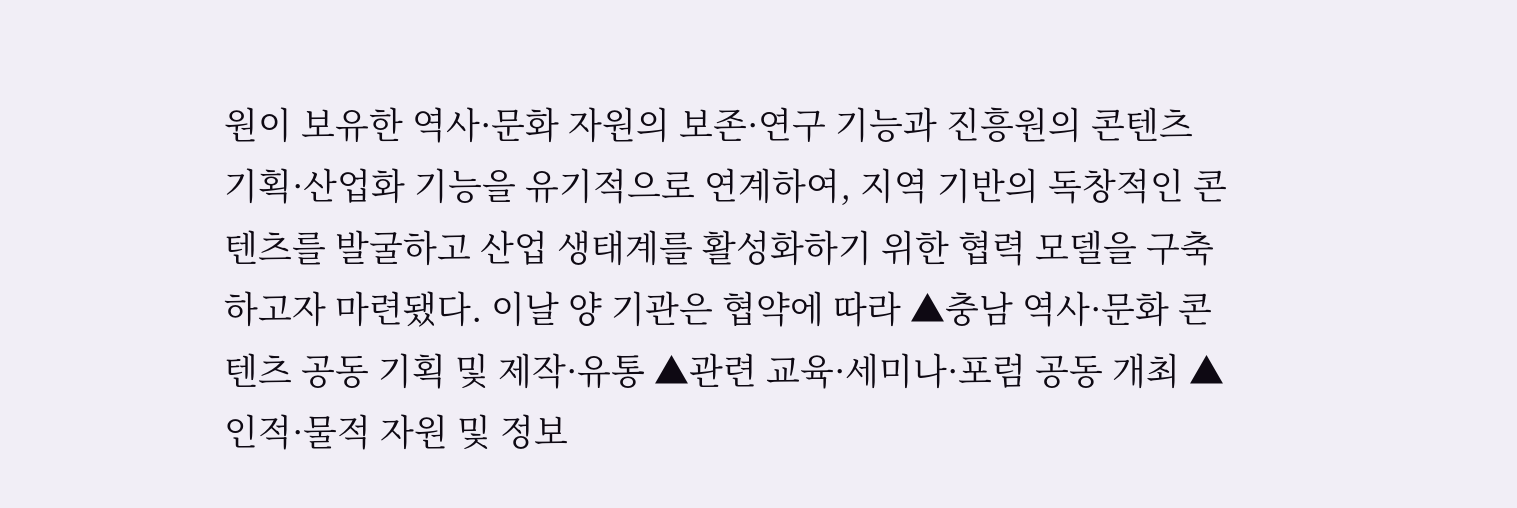원이 보유한 역사·문화 자원의 보존·연구 기능과 진흥원의 콘텐츠 기획·산업화 기능을 유기적으로 연계하여, 지역 기반의 독창적인 콘텐츠를 발굴하고 산업 생태계를 활성화하기 위한 협력 모델을 구축하고자 마련됐다. 이날 양 기관은 협약에 따라 ▲충남 역사·문화 콘텐츠 공동 기획 및 제작·유통 ▲관련 교육·세미나·포럼 공동 개최 ▲인적·물적 자원 및 정보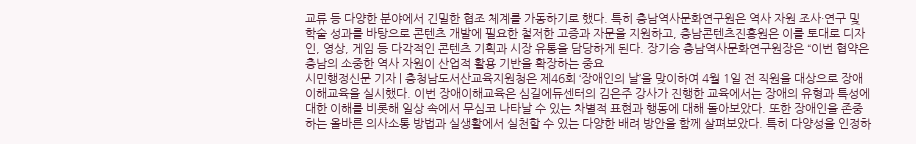교류 등 다양한 분야에서 긴밀한 협조 체계를 가동하기로 했다. 특히 충남역사문화연구원은 역사 자원 조사·연구 및 학술 성과를 바탕으로 콘텐츠 개발에 필요한 철저한 고증과 자문을 지원하고, 충남콘텐츠진흥원은 이를 토대로 디자인, 영상, 게임 등 다각적인 콘텐츠 기획과 시장 유통을 담당하게 된다. 장기승 충남역사문화연구원장은 “이번 협약은 충남의 소중한 역사 자원이 산업적 활용 기반을 확장하는 중요
시민행정신문 기자 | 충청남도서산교육지원청은 제46회 ‘장애인의 날’을 맞이하여 4월 1일 전 직원을 대상으로 장애이해교육을 실시했다. 이번 장애이해교육은 심길에듀센터의 김은주 강사가 진행한 교육에서는 장애의 유형과 특성에 대한 이해를 비롯해 일상 속에서 무심코 나타날 수 있는 차별적 표현과 행동에 대해 돌아보았다. 또한 장애인을 존중하는 올바른 의사소통 방법과 실생활에서 실천할 수 있는 다양한 배려 방안을 함께 살펴보았다. 특히 다양성을 인정하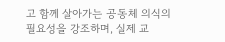고 함께 살아가는 공동체 의식의 필요성을 강조하며, 실제 교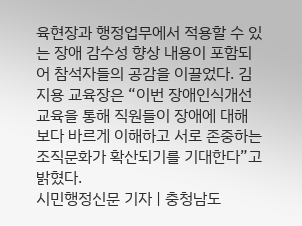육현장과 행정업무에서 적용할 수 있는 장애 감수성 향상 내용이 포함되어 참석자들의 공감을 이끌었다. 김지용 교육장은 “이번 장애인식개선교육을 통해 직원들이 장애에 대해 보다 바르게 이해하고 서로 존중하는 조직문화가 확산되기를 기대한다”고 밝혔다.
시민행정신문 기자 | 충청남도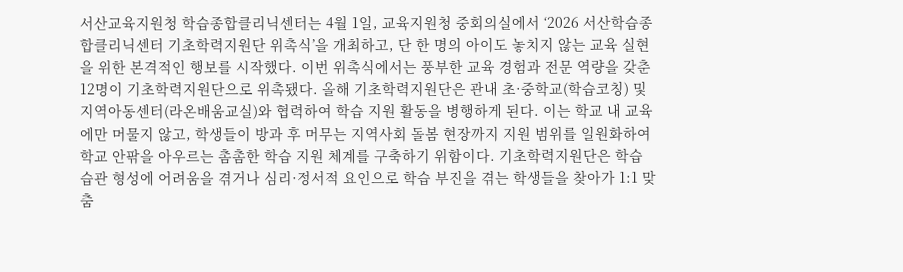서산교육지원청 학습종합클리닉센터는 4월 1일, 교육지원청 중회의실에서 ‘2026 서산학습종합클리닉센터 기초학력지원단 위촉식’을 개최하고, 단 한 명의 아이도 놓치지 않는 교육 실현을 위한 본격적인 행보를 시작했다. 이번 위촉식에서는 풍부한 교육 경험과 전문 역량을 갖춘 12명이 기초학력지원단으로 위촉됐다. 올해 기초학력지원단은 관내 초·중학교(학습코칭) 및 지역아동센터(라온배움교실)와 협력하여 학습 지원 활동을 병행하게 된다. 이는 학교 내 교육에만 머물지 않고, 학생들이 방과 후 머무는 지역사회 돌봄 현장까지 지원 범위를 일원화하여 학교 안팎을 아우르는 촘촘한 학습 지원 체계를 구축하기 위함이다. 기초학력지원단은 학습 습관 형성에 어려움을 겪거나 심리·정서적 요인으로 학습 부진을 겪는 학생들을 찾아가 1:1 맞춤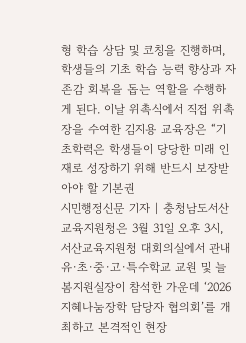형 학습 상담 및 코칭을 진행하며, 학생들의 기초 학습 능력 향상과 자존감 회복을 돕는 역할을 수행하게 된다. 이날 위촉식에서 직접 위촉장을 수여한 김지용 교육장은 “기초학력은 학생들이 당당한 미래 인재로 성장하기 위해 반드시 보장받아야 할 기본권
시민행정신문 기자 | 충청남도서산교육지원청은 3월 31일 오후 3시, 서산교육지원청 대회의실에서 관내 유·초·중·고·특수학교 교원 및 늘봄지원실장이 참석한 가운데 ‘2026 지혜나눔장학 담당자 협의회’를 개최하고 본격적인 현장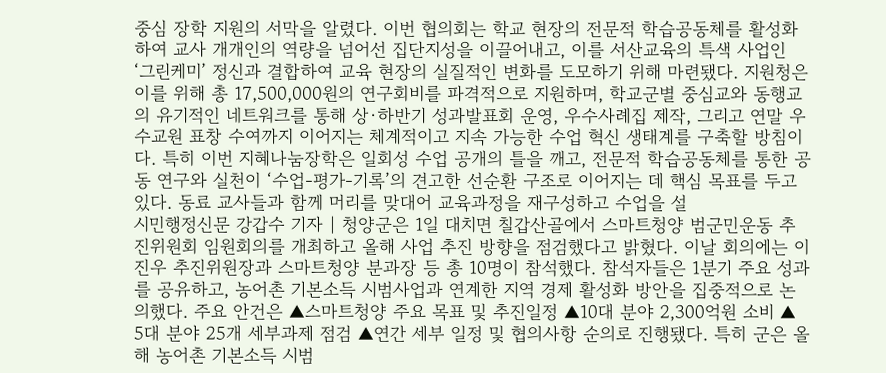중심 장학 지원의 서막을 알렸다. 이번 협의회는 학교 현장의 전문적 학습공동체를 활성화하여 교사 개개인의 역량을 넘어선 집단지성을 이끌어내고, 이를 서산교육의 특색 사업인 ‘그린케미’ 정신과 결합하여 교육 현장의 실질적인 변화를 도모하기 위해 마련됐다. 지원청은 이를 위해 총 17,500,000원의 연구회비를 파격적으로 지원하며, 학교군별 중심교와 동행교의 유기적인 네트워크를 통해 상·하반기 성과발표회 운영, 우수사례집 제작, 그리고 연말 우수교원 표창 수여까지 이어지는 체계적이고 지속 가능한 수업 혁신 생태계를 구축할 방침이다. 특히 이번 지혜나눔장학은 일회성 수업 공개의 틀을 깨고, 전문적 학습공동체를 통한 공동 연구와 실천이 ‘수업-평가-기록’의 견고한 선순환 구조로 이어지는 데 핵심 목표를 두고 있다. 동료 교사들과 함께 머리를 맞대어 교육과정을 재구성하고 수업을 설
시민행정신문 강갑수 기자 | 청양군은 1일 대치면 칠갑산골에서 스마트청양 범군민운동 추진위원회 임원회의를 개최하고 올해 사업 추진 방향을 점검했다고 밝혔다. 이날 회의에는 이진우 추진위원장과 스마트청양 분과장 등 총 10명이 참석했다. 참석자들은 1분기 주요 성과를 공유하고, 농어촌 기본소득 시범사업과 연계한 지역 경제 활성화 방안을 집중적으로 논의했다. 주요 안건은 ▲스마트청양 주요 목표 및 추진일정 ▲10대 분야 2,300억원 소비 ▲ 5대 분야 25개 세부과제 점검 ▲연간 세부 일정 및 협의사항 순의로 진행됐다. 특히 군은 올해 농어촌 기본소득 시범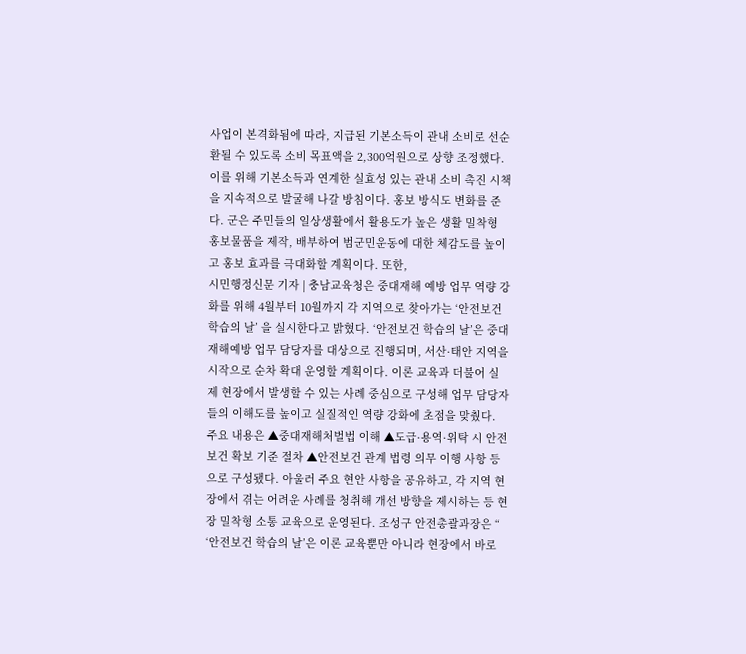사업이 본격화됨에 따라, 지급된 기본소득이 관내 소비로 선순환될 수 있도록 소비 목표액을 2,300억원으로 상향 조정했다. 이를 위해 기본소득과 연계한 실효성 있는 관내 소비 촉진 시책을 지속적으로 발굴해 나갈 방침이다. 홍보 방식도 변화를 준다. 군은 주민들의 일상생활에서 활용도가 높은 생활 밀착형 홍보물품을 제작, 배부하여 범군민운동에 대한 체감도를 높이고 홍보 효과를 극대화할 계획이다. 또한,
시민행정신문 기자 | 충남교육청은 중대재해 예방 업무 역량 강화를 위해 4월부터 10월까지 각 지역으로 찾아가는 ‘안전보건 학습의 날’ 을 실시한다고 밝혔다. ‘안전보건 학습의 날’은 중대재해예방 업무 담당자를 대상으로 진행되며, 서산·태안 지역을 시작으로 순차 확대 운영할 계획이다. 이론 교육과 더불어 실제 현장에서 발생할 수 있는 사례 중심으로 구성해 업무 담당자들의 이해도를 높이고 실질적인 역량 강화에 초점을 맞췄다. 주요 내용은 ▲중대재해처벌법 이해 ▲도급·용역·위탁 시 안전보건 확보 기준 절차 ▲안전보건 관계 법령 의무 이행 사항 등으로 구성됐다. 아울러 주요 현안 사항을 공유하고, 각 지역 현장에서 겪는 어려운 사례를 청취해 개선 방향을 제시하는 등 현장 밀착형 소통 교육으로 운영된다. 조성구 안전총괄과장은 “ ‘안전보건 학습의 날’은 이론 교육뿐만 아니라 현장에서 바로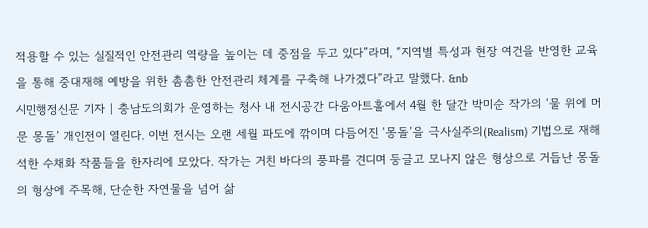적용할 수 있는 실질적인 안전관리 역량을 높이는 데 중점을 두고 있다”라며, “지역별 특성과 현장 여건을 반영한 교육을 통해 중대재해 예방을 위한 촘촘한 안전관리 체계를 구축해 나가겠다”라고 말했다. &nb
시민행정신문 기자 | 충남도의회가 운영하는 청사 내 전시공간 다움아트홀에서 4월 한 달간 박미순 작가의 ‘물 위에 머문 몽돌’ 개인전이 열린다. 이번 전시는 오랜 세월 파도에 깎이며 다듬어진 ‘몽돌’을 극사실주의(Realism) 기법으로 재해석한 수채화 작품들을 한자리에 모았다. 작가는 거친 바다의 풍파를 견디며 둥글고 모나지 않은 형상으로 거듭난 몽돌의 형상에 주목해, 단순한 자연물을 넘어 삶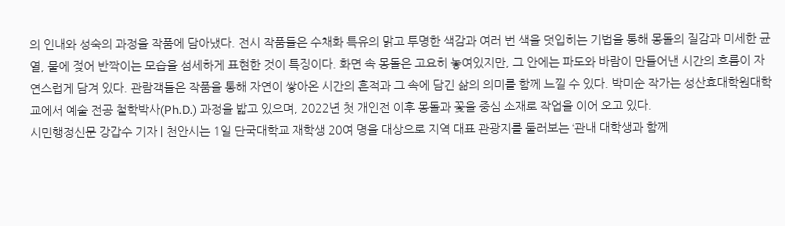의 인내와 성숙의 과정을 작품에 담아냈다. 전시 작품들은 수채화 특유의 맑고 투명한 색감과 여러 번 색을 덧입히는 기법을 통해 몽돌의 질감과 미세한 균열, 물에 젖어 반짝이는 모습을 섬세하게 표현한 것이 특징이다. 화면 속 몽돌은 고요히 놓여있지만, 그 안에는 파도와 바람이 만들어낸 시간의 흐름이 자연스럽게 담겨 있다. 관람객들은 작품을 통해 자연이 쌓아온 시간의 흔적과 그 속에 담긴 삶의 의미를 함께 느낄 수 있다. 박미순 작가는 성산효대학원대학교에서 예술 전공 철학박사(Ph.D.) 과정을 밟고 있으며, 2022년 첫 개인전 이후 몽돌과 꽃을 중심 소재로 작업을 이어 오고 있다.
시민행정신문 강갑수 기자 | 천안시는 1일 단국대학교 재학생 20여 명을 대상으로 지역 대표 관광지를 둘러보는 ‘관내 대학생과 함께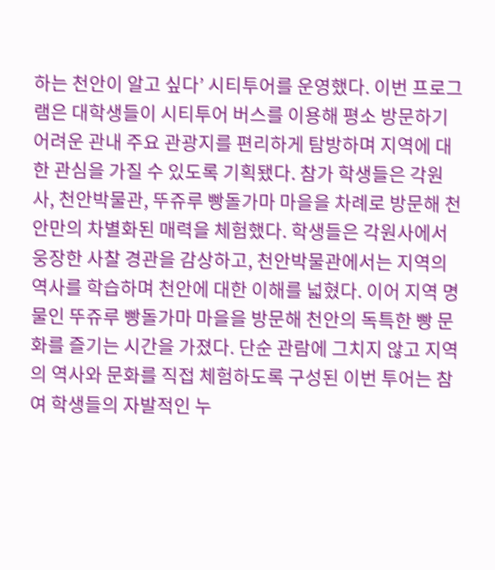하는 천안이 알고 싶다’ 시티투어를 운영했다. 이번 프로그램은 대학생들이 시티투어 버스를 이용해 평소 방문하기 어려운 관내 주요 관광지를 편리하게 탐방하며 지역에 대한 관심을 가질 수 있도록 기획됐다. 참가 학생들은 각원사, 천안박물관, 뚜쥬루 빵돌가마 마을을 차례로 방문해 천안만의 차별화된 매력을 체험했다. 학생들은 각원사에서 웅장한 사찰 경관을 감상하고, 천안박물관에서는 지역의 역사를 학습하며 천안에 대한 이해를 넓혔다. 이어 지역 명물인 뚜쥬루 빵돌가마 마을을 방문해 천안의 독특한 빵 문화를 즐기는 시간을 가졌다. 단순 관람에 그치지 않고 지역의 역사와 문화를 직접 체험하도록 구성된 이번 투어는 참여 학생들의 자발적인 누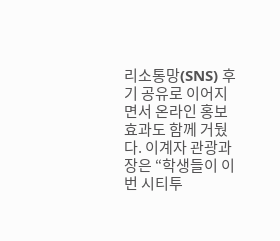리소통망(SNS) 후기 공유로 이어지면서 온라인 홍보 효과도 함께 거뒀다. 이계자 관광과장은 “학생들이 이번 시티투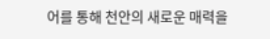어를 통해 천안의 새로운 매력을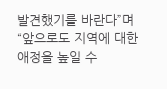발견했기를 바란다”며 “앞으로도 지역에 대한 애정을 높일 수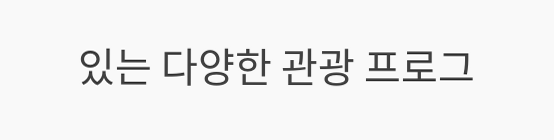있는 다양한 관광 프로그